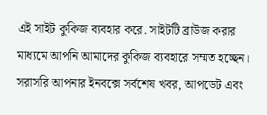এই সাইট কুকিজ ব্যবহার করে. সাইটটি ব্রাউজ করার মাধ্যমে আপনি আমাদের কুকিজ ব্যবহারে সম্মত হচ্ছেন।
সরাসরি আপনার ইনবক্সে সর্বশেষ খবর, আপডেট এবং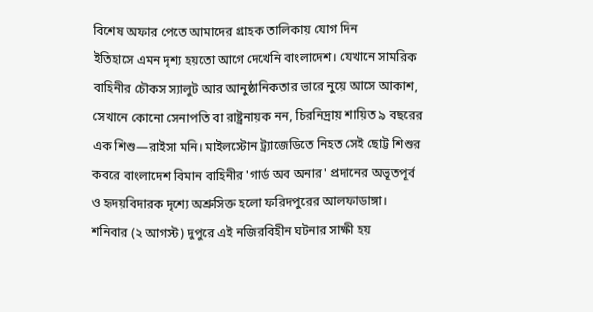বিশেষ অফার পেতে আমাদের গ্রাহক তালিকায় যোগ দিন
ইতিহাসে এমন দৃশ্য হয়তো আগে দেখেনি বাংলাদেশ। যেখানে সামরিক বাহিনীর চৌকস স্যালুট আর আনুষ্ঠানিকতার ভারে নুয়ে আসে আকাশ, সেখানে কোনো সেনাপতি বা রাষ্ট্রনায়ক নন, চিরনিদ্রায় শায়িত ৯ বছরের এক শিশু—রাইসা মনি। মাইলস্টোন ট্র্যাজেডিতে নিহত সেই ছোট্ট শিশুর কবরে বাংলাদেশ বিমান বাহিনীর 'গার্ড অব অনার' প্রদানের অভূতপূর্ব ও হৃদয়বিদারক দৃশ্যে অশ্রুসিক্ত হলো ফরিদপুরের আলফাডাঙ্গা।
শনিবার (২ আগস্ট) দুপুরে এই নজিরবিহীন ঘটনার সাক্ষী হয়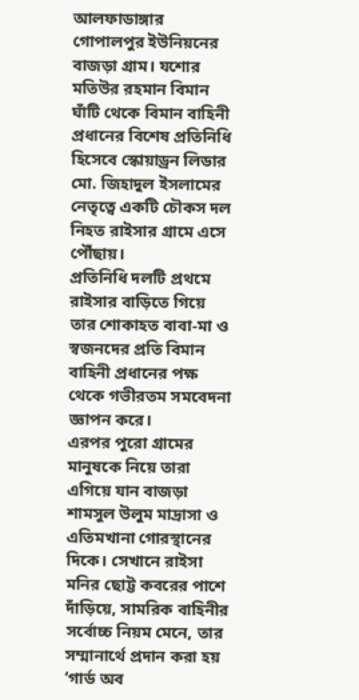আলফাডাঙ্গার গোপালপুর ইউনিয়নের বাজড়া গ্রাম। যশোর মতিউর রহমান বিমান ঘাঁটি থেকে বিমান বাহিনী প্রধানের বিশেষ প্রতিনিধি হিসেবে স্কোয়াড্রন লিডার মো. জিহাদুল ইসলামের নেতৃত্বে একটি চৌকস দল নিহত রাইসার গ্রামে এসে পৌঁছায়।
প্রতিনিধি দলটি প্রথমে রাইসার বাড়িতে গিয়ে তার শোকাহত বাবা-মা ও স্বজনদের প্রতি বিমান বাহিনী প্রধানের পক্ষ থেকে গভীরতম সমবেদনা জ্ঞাপন করে।
এরপর পুরো গ্রামের মানুষকে নিয়ে তারা এগিয়ে যান বাজড়া শামসুল উলুম মাদ্রাসা ও এতিমখানা গোরস্থানের দিকে। সেখানে রাইসা মনির ছোট্ট কবরের পাশে দাঁড়িয়ে, সামরিক বাহিনীর সর্বোচ্চ নিয়ম মেনে, তার সম্মানার্থে প্রদান করা হয় ‘গার্ড অব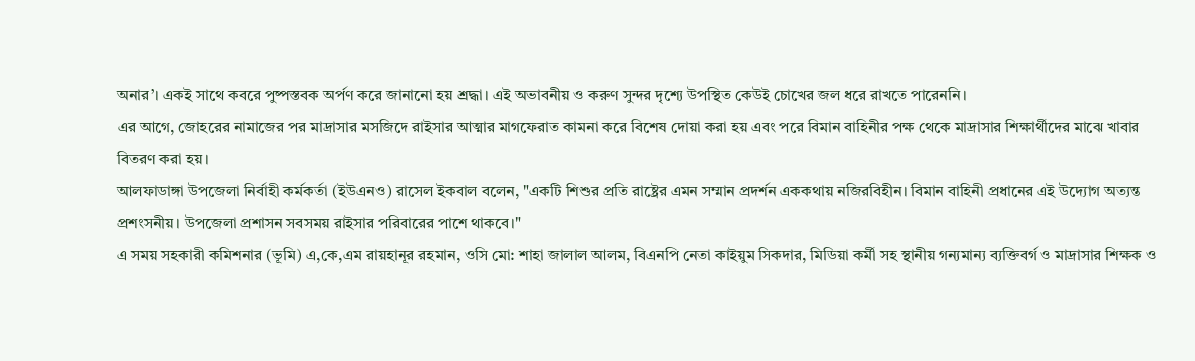অনার’। একই সাথে কবরে পুষ্পস্তবক অর্পণ করে জানানো হয় শ্রদ্ধা। এই অভাবনীয় ও করুণ সুন্দর দৃশ্যে উপস্থিত কেউই চোখের জল ধরে রাখতে পারেননি।
এর আগে, জোহরের নামাজের পর মাদ্রাসার মসজিদে রাইসার আত্মার মাগফেরাত কামনা করে বিশেষ দোয়া করা হয় এবং পরে বিমান বাহিনীর পক্ষ থেকে মাদ্রাসার শিক্ষার্থীদের মাঝে খাবার বিতরণ করা হয়।
আলফাডাঙ্গা উপজেলা নির্বাহী কর্মকর্তা (ইউএনও) রাসেল ইকবাল বলেন, "একটি শিশুর প্রতি রাষ্ট্রের এমন সম্মান প্রদর্শন এককথায় নজিরবিহীন। বিমান বাহিনী প্রধানের এই উদ্যোগ অত্যন্ত প্রশংসনীয়। উপজেলা প্রশাসন সবসময় রাইসার পরিবারের পাশে থাকবে।"
এ সময় সহকারী কমিশনার (ভূমি) এ,কে,এম রায়হানূর রহমান, ওসি মো: শাহা জালাল আলম, বিএনপি নেতা কাইয়ুম সিকদার, মিডিয়া কর্মী সহ স্থানীয় গন্যমান্য ব্যক্তিবর্গ ও মাদ্রাসার শিক্ষক ও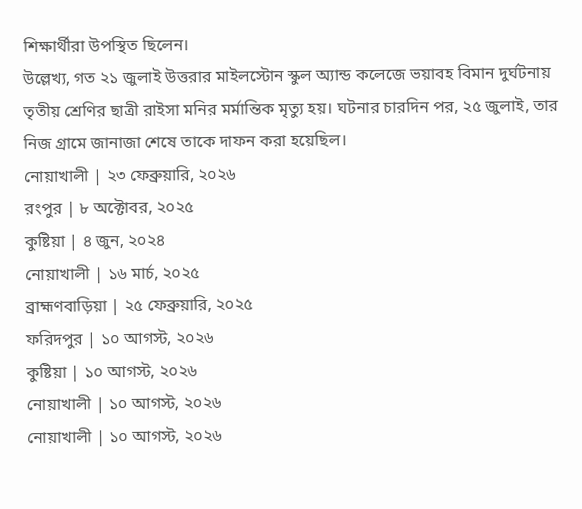শিক্ষার্থীরা উপস্থিত ছিলেন।
উল্লেখ্য, গত ২১ জুলাই উত্তরার মাইলস্টোন স্কুল অ্যান্ড কলেজে ভয়াবহ বিমান দুর্ঘটনায় তৃতীয় শ্রেণির ছাত্রী রাইসা মনির মর্মান্তিক মৃত্যু হয়। ঘটনার চারদিন পর, ২৫ জুলাই, তার নিজ গ্রামে জানাজা শেষে তাকে দাফন করা হয়েছিল।
নোয়াখালী | ২৩ ফেব্রুয়ারি, ২০২৬
রংপুর | ৮ অক্টোবর, ২০২৫
কুষ্টিয়া | ৪ জুন, ২০২৪
নোয়াখালী | ১৬ মার্চ, ২০২৫
ব্রাহ্মণবাড়িয়া | ২৫ ফেব্রুয়ারি, ২০২৫
ফরিদপুর | ১০ আগস্ট, ২০২৬
কুষ্টিয়া | ১০ আগস্ট, ২০২৬
নোয়াখালী | ১০ আগস্ট, ২০২৬
নোয়াখালী | ১০ আগস্ট, ২০২৬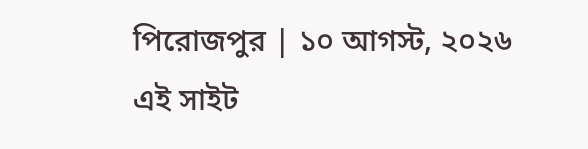পিরোজপুর | ১০ আগস্ট, ২০২৬
এই সাইট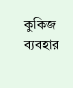কুকিজ ব্যবহার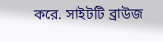করে. সাইটটি ব্রাউজ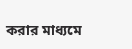করার মাধ্যমে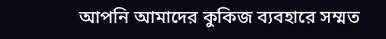আপনি আমাদের কুকিজ ব্যবহারে সম্মত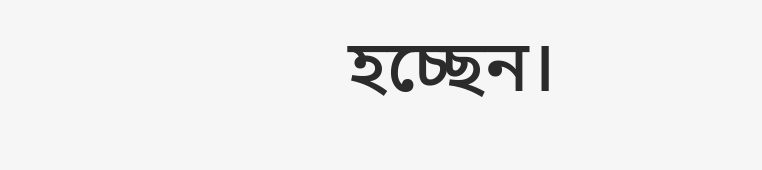হচ্ছেন।